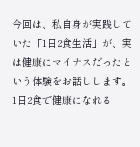今回は、私自身が実践していた「1日2食生活」が、実は健康にマイナスだったという体験をお話しします。
1日2食で健康になれる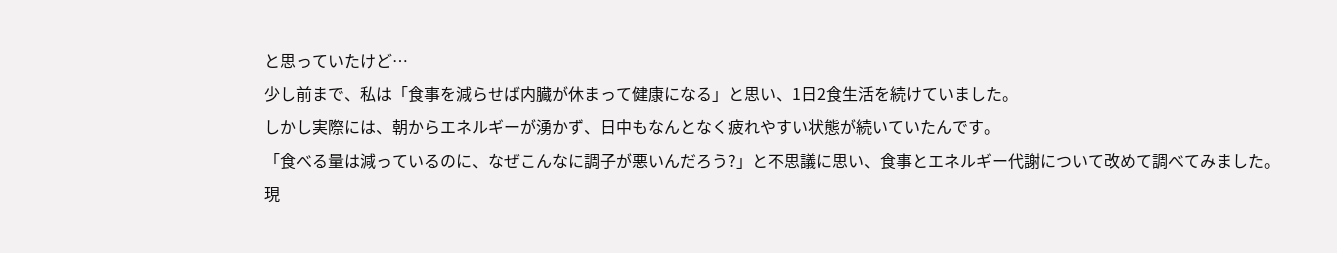と思っていたけど…
少し前まで、私は「食事を減らせば内臓が休まって健康になる」と思い、1日2食生活を続けていました。
しかし実際には、朝からエネルギーが湧かず、日中もなんとなく疲れやすい状態が続いていたんです。
「食べる量は減っているのに、なぜこんなに調子が悪いんだろう?」と不思議に思い、食事とエネルギー代謝について改めて調べてみました。
現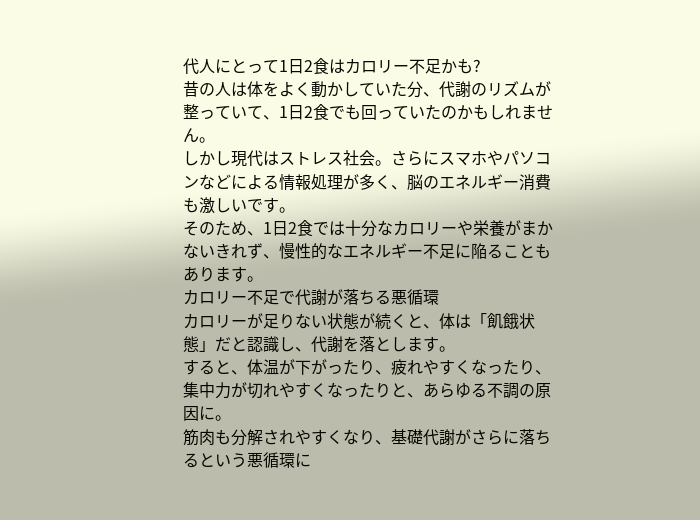代人にとって1日2食はカロリー不足かも?
昔の人は体をよく動かしていた分、代謝のリズムが整っていて、1日2食でも回っていたのかもしれません。
しかし現代はストレス社会。さらにスマホやパソコンなどによる情報処理が多く、脳のエネルギー消費も激しいです。
そのため、1日2食では十分なカロリーや栄養がまかないきれず、慢性的なエネルギー不足に陥ることもあります。
カロリー不足で代謝が落ちる悪循環
カロリーが足りない状態が続くと、体は「飢餓状態」だと認識し、代謝を落とします。
すると、体温が下がったり、疲れやすくなったり、集中力が切れやすくなったりと、あらゆる不調の原因に。
筋肉も分解されやすくなり、基礎代謝がさらに落ちるという悪循環に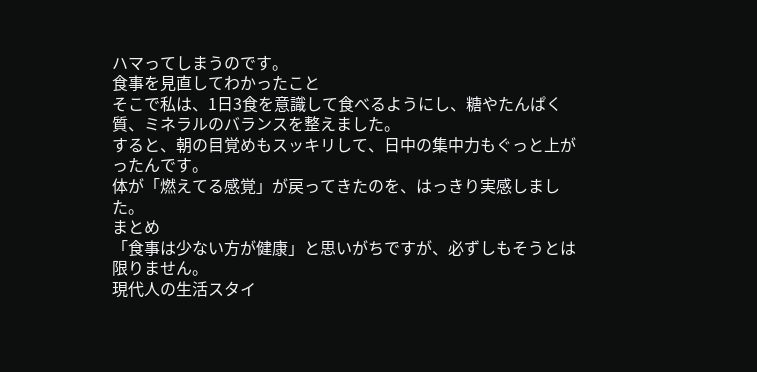ハマってしまうのです。
食事を見直してわかったこと
そこで私は、1日3食を意識して食べるようにし、糖やたんぱく質、ミネラルのバランスを整えました。
すると、朝の目覚めもスッキリして、日中の集中力もぐっと上がったんです。
体が「燃えてる感覚」が戻ってきたのを、はっきり実感しました。
まとめ
「食事は少ない方が健康」と思いがちですが、必ずしもそうとは限りません。
現代人の生活スタイ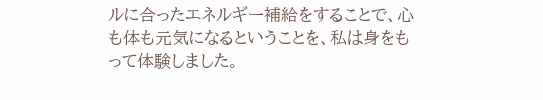ルに合ったエネルギー補給をすることで、心も体も元気になるということを、私は身をもって体験しました。